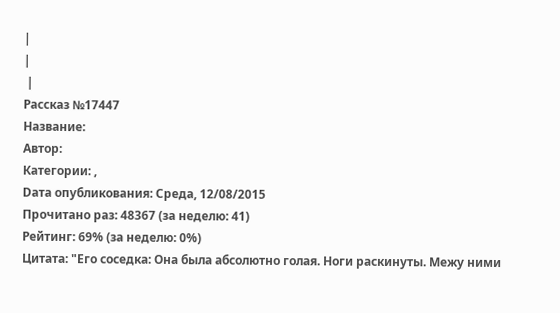|
|
 |
Рассказ №17447
Название:
Автор:
Категории: ,
Dата опубликования: Среда, 12/08/2015
Прочитано раз: 48367 (за неделю: 41)
Рейтинг: 69% (за неделю: 0%)
Цитата: "Его соседка: Она была абсолютно голая. Ноги раскинуты. Межу ними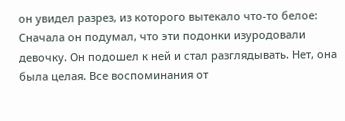он увидел разрез, из которого вытекало что-то белое: Сначала он подумал, что эти подонки изуродовали девочку. Он подошел к ней и стал разглядывать. Нет, она была целая. Все воспоминания от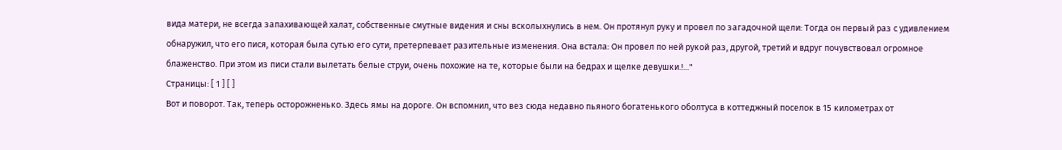вида матери, не всегда запахивающей халат, собственные смутные видения и сны всколыхнулись в нем. Он протянул руку и провел по загадочной щели: Тогда он первый раз с удивлением обнаружил, что его пися, которая была сутью его сути, претерпевает разительные изменения. Она встала: Он провел по ней рукой раз, другой, третий и вдруг почувствовал огромное блаженство. При этом из писи стали вылетать белые струи, очень похожие на те, которые были на бедрах и щелке девушки.!..."
Страницы: [ 1 ] [ ]
Вот и поворот. Так, теперь осторожненько. Здесь ямы на дороге. Он вспомнил, что вез сюда недавно пьяного богатенького оболтуса в коттеджный поселок в 15 километрах от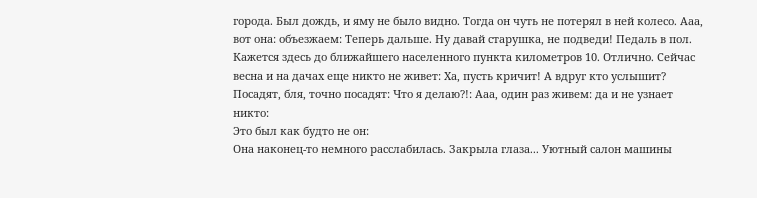города. Был дождь, и яму не было видно. Тогда он чуть не потерял в ней колесо. Ааа, вот она: объезжаем: Теперь дальше. Ну давай старушка, не подведи! Педаль в пол. Кажется здесь до ближайшего населенного пункта километров 10. Отлично. Сейчас весна и на дачах еще никто не живет: Ха, пусть кричит! А вдруг кто услышит? Посадят, бля, точно посадят: Что я делаю?!: Ааа, один раз живем: да и не узнает никто:
Это был как будто не он:
Она наконец-то немного расслабилась. Закрыла глаза... Уютный салон машины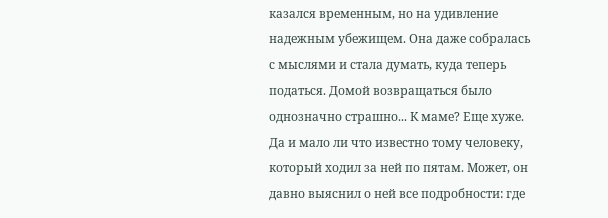казался временным, но на удивление надежным убежищем. Она даже собралась с мыслями и стала думать, куда теперь податься. Домой возвращаться было однозначно страшно... К маме? Еще хуже. Да и мало ли что известно тому человеку, который ходил за ней по пятам. Может, он давно выяснил о ней все подробности: где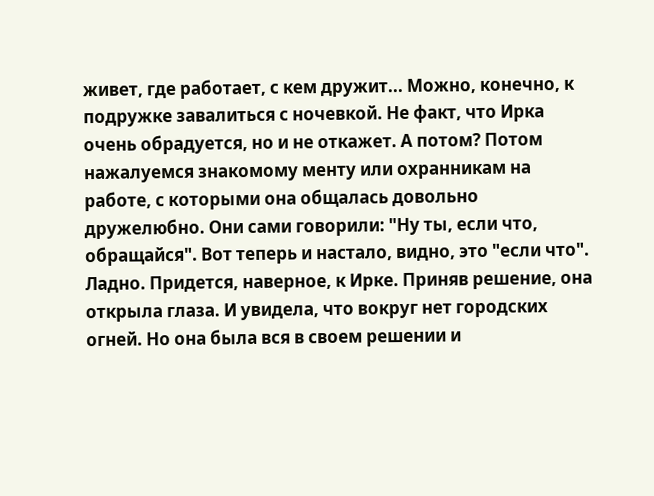живет, где работает, с кем дружит... Можно, конечно, к подружке завалиться с ночевкой. Не факт, что Ирка очень обрадуется, но и не откажет. А потом? Потом нажалуемся знакомому менту или охранникам на работе, с которыми она общалась довольно дружелюбно. Они сами говорили: "Ну ты, если что, обращайся". Вот теперь и настало, видно, это "если что". Ладно. Придется, наверное, к Ирке. Приняв решение, она открыла глаза. И увидела, что вокруг нет городских огней. Но она была вся в своем решении и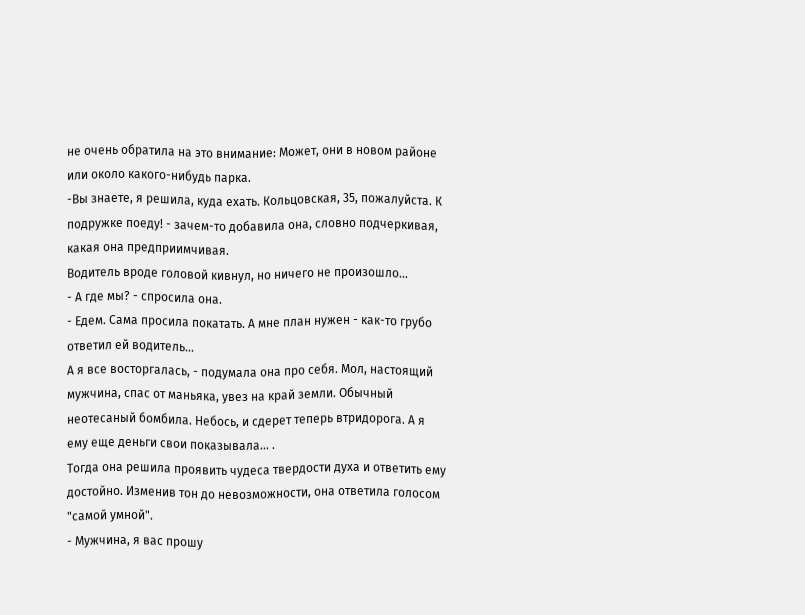не очень обратила на это внимание: Может, они в новом районе или около какого-нибудь парка.
-Вы знаете, я решила, куда ехать. Кольцовская, 35, пожалуйста. К подружке поеду! - зачем-то добавила она, словно подчеркивая, какая она предприимчивая.
Водитель вроде головой кивнул, но ничего не произошло...
- А где мы? - спросила она.
- Едем. Сама просила покатать. А мне план нужен - как-то грубо ответил ей водитель...
А я все восторгалась, - подумала она про себя. Мол, настоящий мужчина, спас от маньяка, увез на край земли. Обычный неотесаный бомбила. Небось, и сдерет теперь втридорога. А я ему еще деньги свои показывала... .
Тогда она решила проявить чудеса твердости духа и ответить ему достойно. Изменив тон до невозможности, она ответила голосом "самой умной".
- Мужчина, я вас прошу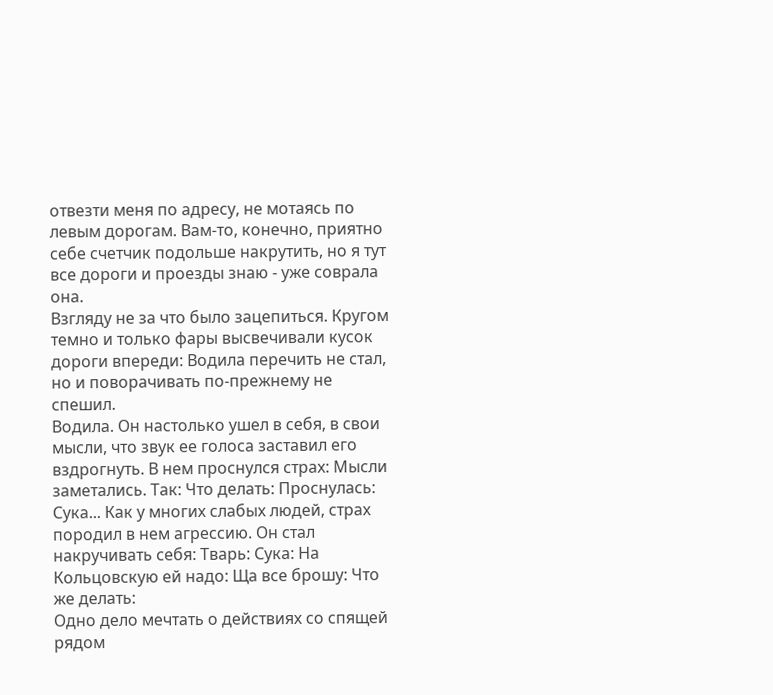отвезти меня по адресу, не мотаясь по левым дорогам. Вам-то, конечно, приятно себе счетчик подольше накрутить, но я тут все дороги и проезды знаю - уже соврала она.
Взгляду не за что было зацепиться. Кругом темно и только фары высвечивали кусок дороги впереди: Водила перечить не стал, но и поворачивать по-прежнему не спешил.
Водила. Он настолько ушел в себя, в свои мысли, что звук ее голоса заставил его вздрогнуть. В нем проснулся страх: Мысли заметались. Так: Что делать: Проснулась: Сука... Как у многих слабых людей, страх породил в нем агрессию. Он стал накручивать себя: Тварь: Сука: На Кольцовскую ей надо: Ща все брошу: Что же делать:
Одно дело мечтать о действиях со спящей рядом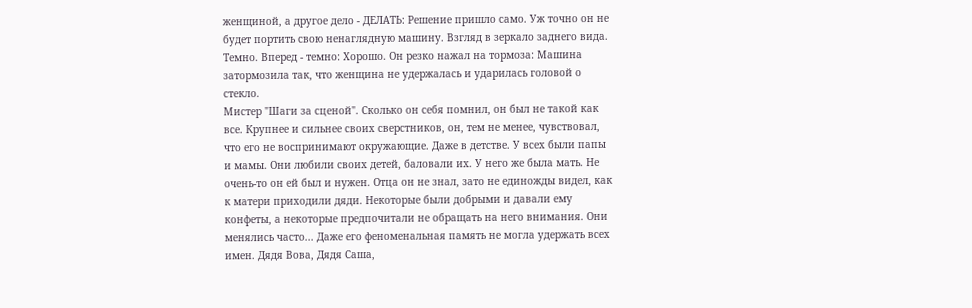женщиной, а другое дело - ДЕЛАТЬ: Решение пришло само. Уж точно он не будет портить свою ненаглядную машину. Взгляд в зеркало заднего вида. Темно. Вперед - темно: Хорошо. Он резко нажал на тормоза: Машина затормозила так, что женщина не удержалась и ударилась головой о стекло.
Мистер "Шаги за сценой". Сколько он себя помнил, он был не такой как все. Крупнее и сильнее своих сверстников, он, тем не менее, чувствовал, что его не воспринимают окружающие. Даже в детстве. У всех были папы и мамы. Они любили своих детей, баловали их. У него же была мать. Не очень-то он ей был и нужен. Отца он не знал, зато не единожды видел, как к матери приходили дяди. Некоторые были добрыми и давали ему конфеты, а некоторые предпочитали не обращать на него внимания. Они менялись часто... Даже его феноменальная память не могла удержать всех имен. Дядя Вова, Дядя Саша,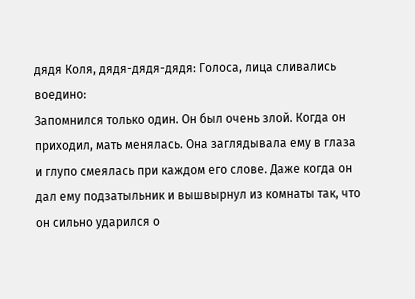дядя Коля, дядя-дядя-дядя: Голоса, лица сливались воедино:
Запомнился только один. Он был очень злой. Когда он приходил, мать менялась. Она заглядывала ему в глаза и глупо смеялась при каждом его слове. Даже когда он дал ему подзатыльник и вышвырнул из комнаты так, что он сильно ударился о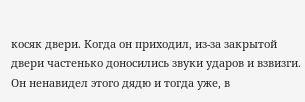косяк двери. Когда он приходил, из-за закрытой двери частенько доносились звуки ударов и взвизги. Он ненавидел этого дядю и тогда уже, в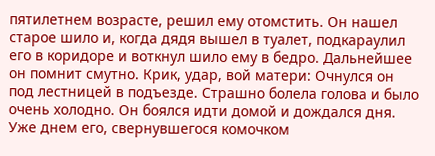пятилетнем возрасте, решил ему отомстить. Он нашел старое шило и, когда дядя вышел в туалет, подкараулил его в коридоре и воткнул шило ему в бедро. Дальнейшее он помнит смутно. Крик, удар, вой матери: Очнулся он под лестницей в подъезде. Страшно болела голова и было очень холодно. Он боялся идти домой и дождался дня. Уже днем его, свернувшегося комочком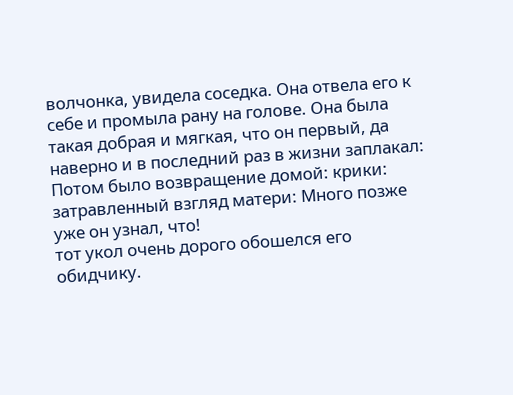волчонка, увидела соседка. Она отвела его к себе и промыла рану на голове. Она была такая добрая и мягкая, что он первый, да наверно и в последний раз в жизни заплакал: Потом было возвращение домой: крики: затравленный взгляд матери: Много позже уже он узнал, что!
тот укол очень дорого обошелся его обидчику.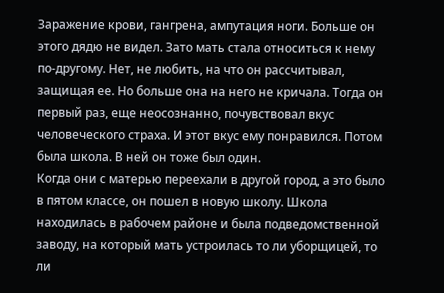Заражение крови, гангрена, ампутация ноги. Больше он этого дядю не видел. Зато мать стала относиться к нему по-другому. Нет, не любить, на что он рассчитывал, защищая ее. Но больше она на него не кричала. Тогда он первый раз, еще неосознанно, почувствовал вкус человеческого страха. И этот вкус ему понравился. Потом была школа. В ней он тоже был один.
Когда они с матерью переехали в другой город, а это было в пятом классе, он пошел в новую школу. Школа находилась в рабочем районе и была подведомственной заводу, на который мать устроилась то ли уборщицей, то ли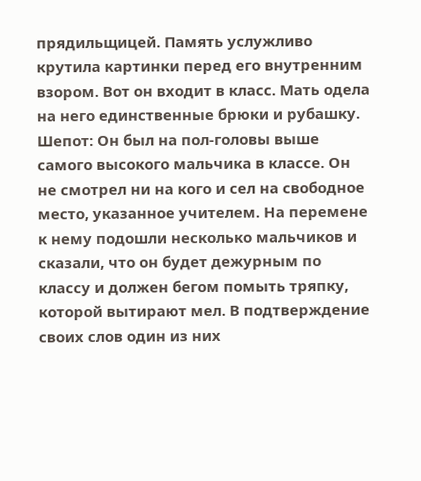прядильщицей. Память услужливо крутила картинки перед его внутренним взором. Вот он входит в класс. Мать одела на него единственные брюки и рубашку. Шепот: Он был на пол-головы выше самого высокого мальчика в классе. Он не смотрел ни на кого и сел на свободное место, указанное учителем. На перемене к нему подошли несколько мальчиков и сказали, что он будет дежурным по классу и должен бегом помыть тряпку, которой вытирают мел. В подтверждение своих слов один из них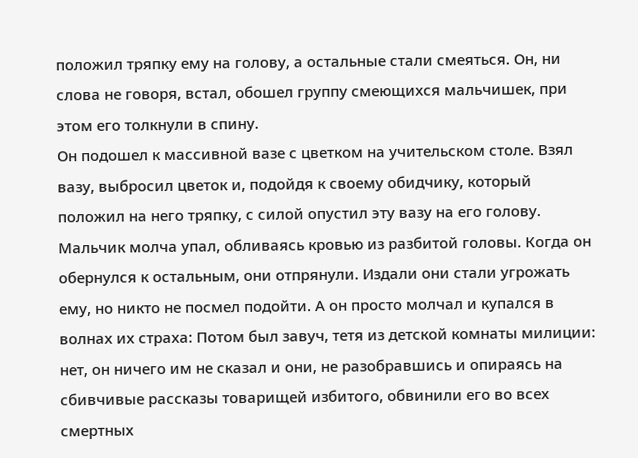положил тряпку ему на голову, а остальные стали смеяться. Он, ни слова не говоря, встал, обошел группу смеющихся мальчишек, при этом его толкнули в спину.
Он подошел к массивной вазе с цветком на учительском столе. Взял вазу, выбросил цветок и, подойдя к своему обидчику, который положил на него тряпку, с силой опустил эту вазу на его голову. Мальчик молча упал, обливаясь кровью из разбитой головы. Когда он обернулся к остальным, они отпрянули. Издали они стали угрожать ему, но никто не посмел подойти. А он просто молчал и купался в волнах их страха: Потом был завуч, тетя из детской комнаты милиции: нет, он ничего им не сказал и они, не разобравшись и опираясь на сбивчивые рассказы товарищей избитого, обвинили его во всех смертных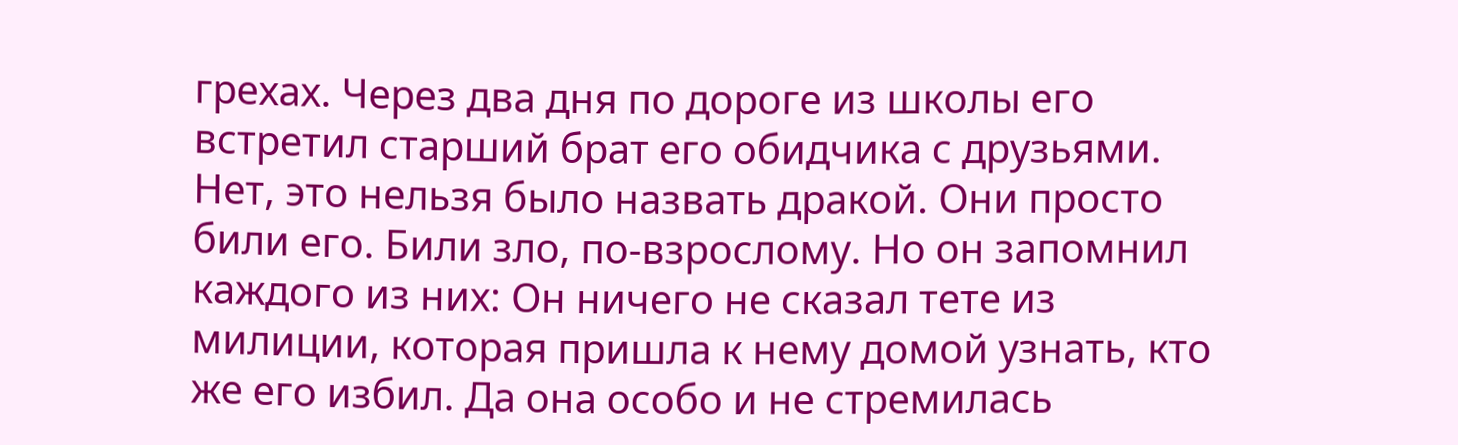грехах. Через два дня по дороге из школы его встретил старший брат его обидчика с друзьями. Нет, это нельзя было назвать дракой. Они просто били его. Били зло, по-взрослому. Но он запомнил каждого из них: Он ничего не сказал тете из милиции, которая пришла к нему домой узнать, кто же его избил. Да она особо и не стремилась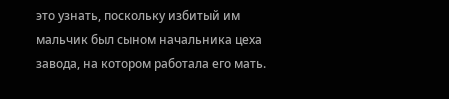это узнать, поскольку избитый им мальчик был сыном начальника цеха завода, на котором работала его мать.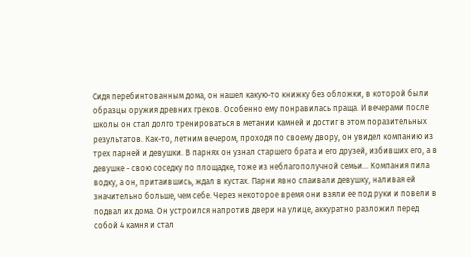Сидя перебинтованным дома, он нашел какую-то книжку без обложки, в которой были образцы оружия древних греков. Особенно ему понравилась праща. И вечерами после школы он стал долго тренироваться в метании камней и достиг в этом поразительных результатов. Как-то, летним вечером, проходя по своему двору, он увидел компанию из трех парней и девушки. В парнях он узнал старшего брата и его друзей, избивших его, а в девушке - свою соседку по площадке, тоже из неблагополучной семьи... Компания пила водку, а он, притаившись, ждал в кустах. Парни явно спаивали девушку, наливая ей значительно больше, чем себе. Через некоторое время они взяли ее под руки и повели в подвал их дома. Он устроился напротив двери на улице, аккуратно разложил перед собой 4 камня и стал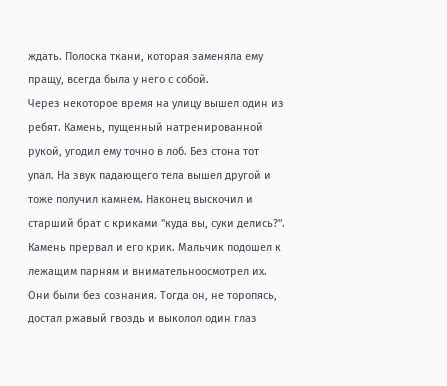ждать. Полоска ткани, которая заменяла ему пращу, всегда была у него с собой.
Через некоторое время на улицу вышел один из ребят. Камень, пущенный натренированной рукой, угодил ему точно в лоб. Без стона тот упал. На звук падающего тела вышел другой и тоже получил камнем. Наконец выскочил и старший брат с криками "куда вы, суки делись?". Камень прервал и его крик. Мальчик подошел к лежащим парням и внимательноосмотрел их. Они были без сознания. Тогда он, не торопясь, достал ржавый гвоздь и выколол один глаз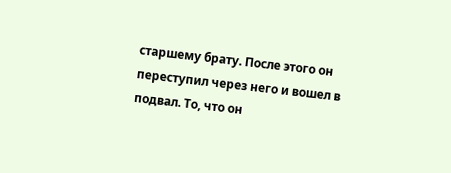старшему брату. После этого он переступил через него и вошел в подвал. То, что он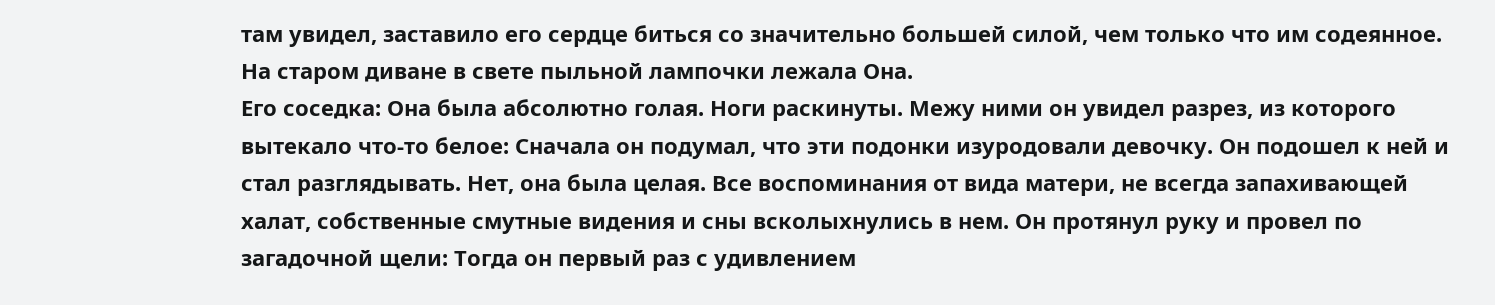там увидел, заставило его сердце биться со значительно большей силой, чем только что им содеянное. На старом диване в свете пыльной лампочки лежала Она.
Его соседка: Она была абсолютно голая. Ноги раскинуты. Межу ними он увидел разрез, из которого вытекало что-то белое: Сначала он подумал, что эти подонки изуродовали девочку. Он подошел к ней и стал разглядывать. Нет, она была целая. Все воспоминания от вида матери, не всегда запахивающей халат, собственные смутные видения и сны всколыхнулись в нем. Он протянул руку и провел по загадочной щели: Тогда он первый раз с удивлением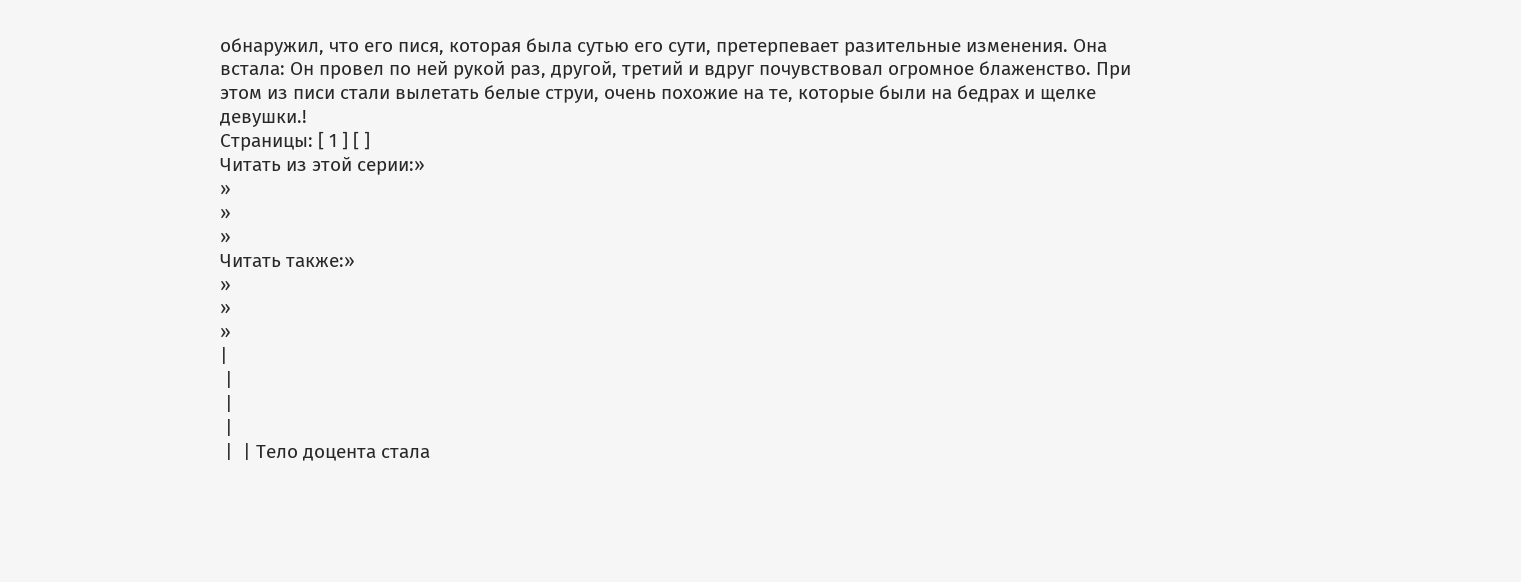обнаружил, что его пися, которая была сутью его сути, претерпевает разительные изменения. Она встала: Он провел по ней рукой раз, другой, третий и вдруг почувствовал огромное блаженство. При этом из писи стали вылетать белые струи, очень похожие на те, которые были на бедрах и щелке девушки.!
Страницы: [ 1 ] [ ]
Читать из этой серии:»
»
»
»
Читать также:»
»
»
»
|
 |
 |
 |
 |  | Тело доцента стала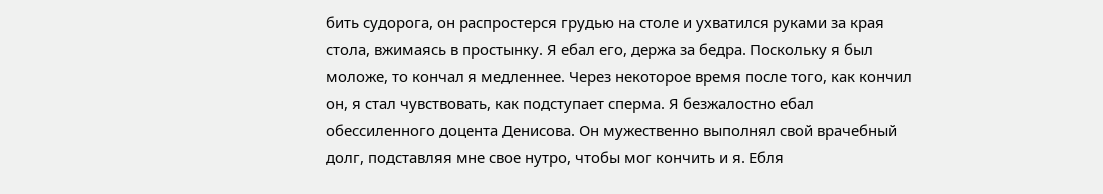бить судорога, он распростерся грудью на столе и ухватился руками за края стола, вжимаясь в простынку. Я ебал его, держа за бедра. Поскольку я был моложе, то кончал я медленнее. Через некоторое время после того, как кончил он, я стал чувствовать, как подступает сперма. Я безжалостно ебал обессиленного доцента Денисова. Он мужественно выполнял свой врачебный долг, подставляя мне свое нутро, чтобы мог кончить и я. Ебля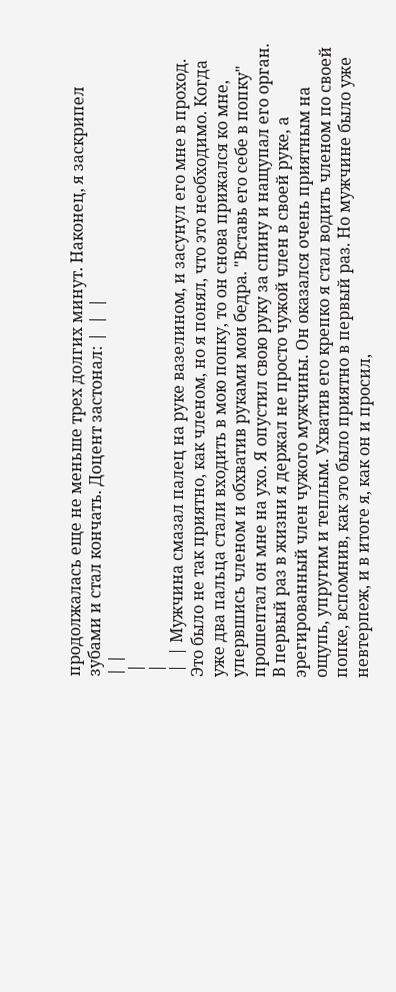продолжалась еще не меньше трех долгих минут. Наконец, я заскрипел зубами и стал кончать. Доцент застонал: |  |  |
| |
 |
 |
 |  | Мужчина смазал палец на руке вазелином, и засунул его мне в проход. Это было не так приятно, как членом, но я понял, что это необходимо. Когда уже два пальца стали входить в мою попку, то он снова прижался ко мне, упервшись членом и обхватив руками мои бедра. "Вставь его себе в попку" прошептал он мне на ухо. Я опустил свою руку за спину и нащупал его орган. В первый раз в жизни я держал не просто чужой член в своей руке, а эрегированный член чужого мужчины. Он оказался очень приятным на ощупь, упругим и теплым. Ухватив его крепко я стал водить членом по своей попке, вспомнив, как это было приятно в первый раз. Но мужчине было уже невтерпеж, и в итоге я, как он и просил,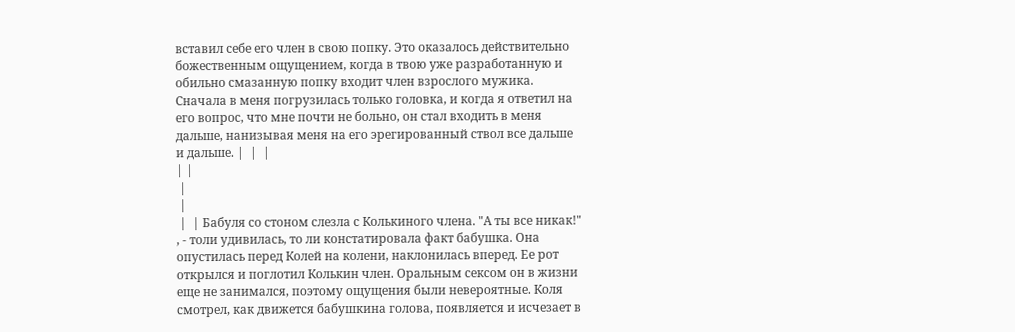вставил себе его член в свою попку. Это оказалось действительно божественным ощущением, когда в твою уже разработанную и обильно смазанную попку входит член взрослого мужика. Сначала в меня погрузилась только головка, и когда я ответил на его вопрос, что мне почти не больно, он стал входить в меня дальше, нанизывая меня на его эрегированный ствол все дальше и дальше. |  |  |
| |
 |
 |
 |  | Бабуля со стоном слезла с Колькиного члена. "А ты все никак!" , - толи удивилась, то ли констатировала факт бабушка. Она опустилась перед Колей на колени, наклонилась вперед. Ее рот открылся и поглотил Колькин член. Оральным сексом он в жизни еще не занимался, поэтому ощущения были невероятные. Коля смотрел, как движется бабушкина голова, появляется и исчезает в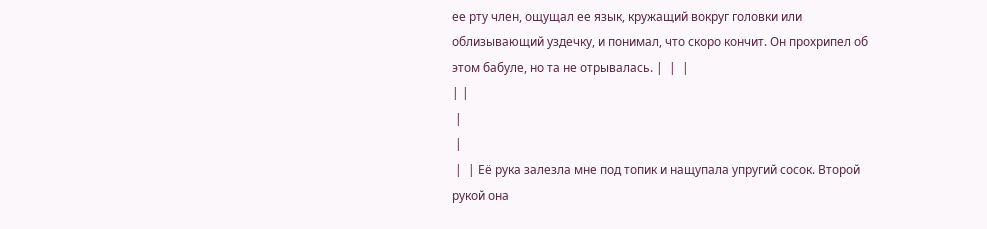ее рту член, ощущал ее язык, кружащий вокруг головки или облизывающий уздечку, и понимал, что скоро кончит. Он прохрипел об этом бабуле, но та не отрывалась. |  |  |
| |
 |
 |
 |  | Её рука залезла мне под топик и нащупала упругий сосок. Второй рукой она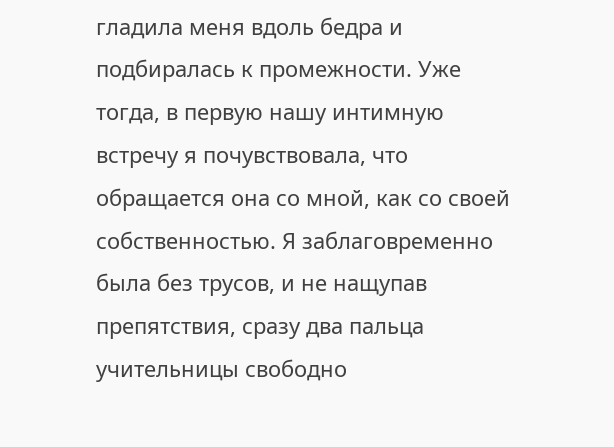гладила меня вдоль бедра и подбиралась к промежности. Уже тогда, в первую нашу интимную встречу я почувствовала, что обращается она со мной, как со своей собственностью. Я заблаговременно была без трусов, и не нащупав препятствия, сразу два пальца учительницы свободно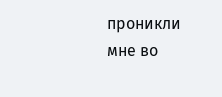проникли мне во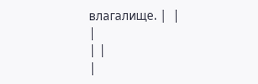влагалище. |  |  |
| |
|